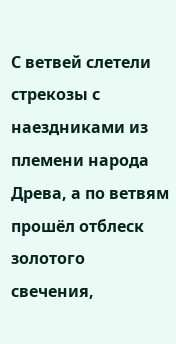С ветвей слетели стрекозы с наездниками из племени народа Древа, а по ветвям прошёл отблеск золотого свечения,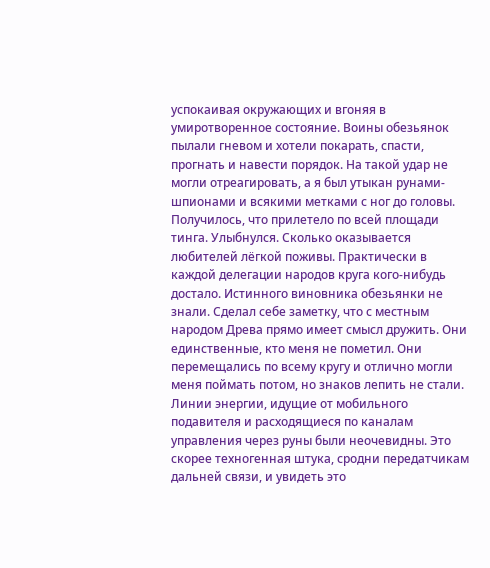успокаивая окружающих и вгоняя в умиротворенное состояние. Воины обезьянок пылали гневом и хотели покарать, спасти, прогнать и навести порядок. На такой удар не могли отреагировать, а я был утыкан рунами-шпионами и всякими метками с ног до головы. Получилось, что прилетело по всей площади тинга. Улыбнулся. Сколько оказывается любителей лёгкой поживы. Практически в каждой делегации народов круга кого-нибудь достало. Истинного виновника обезьянки не знали. Сделал себе заметку, что с местным народом Древа прямо имеет смысл дружить. Они единственные, кто меня не пометил. Они перемещались по всему кругу и отлично могли меня поймать потом, но знаков лепить не стали.
Линии энергии, идущие от мобильного подавителя и расходящиеся по каналам управления через руны были неочевидны. Это скорее техногенная штука, сродни передатчикам дальней связи, и увидеть это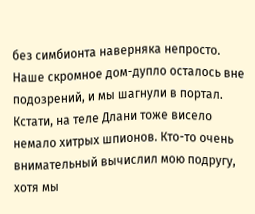без симбионта наверняка непросто. Наше скромное дом-дупло осталось вне подозрений, и мы шагнули в портал. Кстати, на теле Длани тоже висело немало хитрых шпионов. Кто-то очень внимательный вычислил мою подругу, хотя мы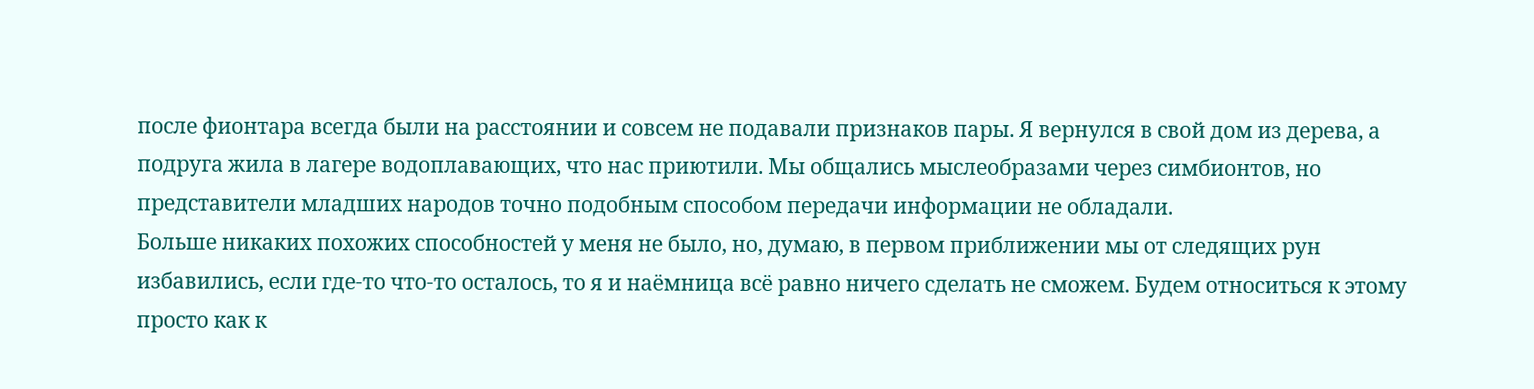после фионтара всегда были на расстоянии и совсем не подавали признаков пары. Я вернулся в свой дом из дерева, а подруга жила в лагере водоплавающих, что нас приютили. Мы общались мыслеобразами через симбионтов, но представители младших народов точно подобным способом передачи информации не обладали.
Больше никаких похожих способностей у меня не было, но, думаю, в первом приближении мы от следящих рун избавились, если где-то что-то осталось, то я и наёмница всё равно ничего сделать не сможем. Будем относиться к этому просто как к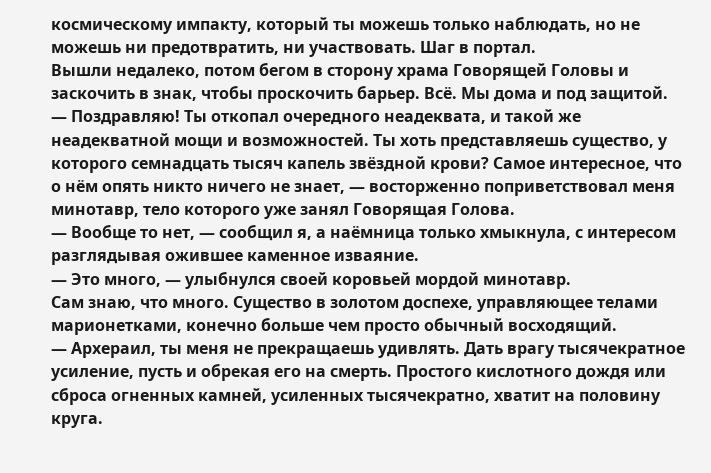космическому импакту, который ты можешь только наблюдать, но не можешь ни предотвратить, ни участвовать. Шаг в портал.
Вышли недалеко, потом бегом в сторону храма Говорящей Головы и заскочить в знак, чтобы проскочить барьер. Всё. Мы дома и под защитой.
— Поздравляю! Ты откопал очередного неадеквата, и такой же неадекватной мощи и возможностей. Ты хоть представляешь существо, у которого семнадцать тысяч капель звёздной крови? Самое интересное, что о нём опять никто ничего не знает, — восторженно поприветствовал меня минотавр, тело которого уже занял Говорящая Голова.
— Вообще то нет, — сообщил я, а наёмница только хмыкнула, с интересом разглядывая ожившее каменное изваяние.
— Это много, — улыбнулся своей коровьей мордой минотавр.
Сам знаю, что много. Существо в золотом доспехе, управляющее телами марионетками, конечно больше чем просто обычный восходящий.
— Архераил, ты меня не прекращаешь удивлять. Дать врагу тысячекратное усиление, пусть и обрекая его на смерть. Простого кислотного дождя или сброса огненных камней, усиленных тысячекратно, хватит на половину круга.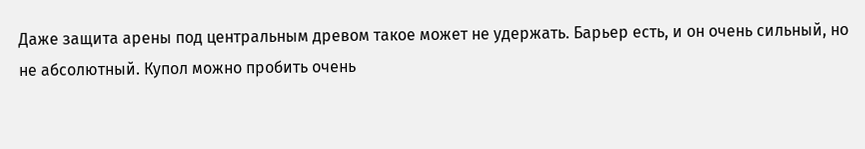Даже защита арены под центральным древом такое может не удержать. Барьер есть, и он очень сильный, но не абсолютный. Купол можно пробить очень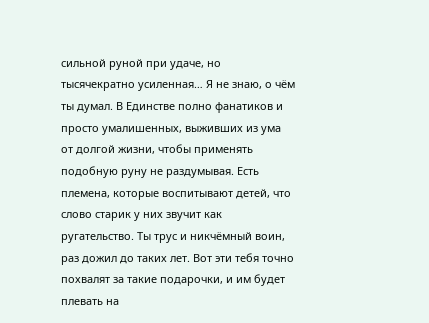сильной руной при удаче, но тысячекратно усиленная… Я не знаю, о чём ты думал. В Единстве полно фанатиков и просто умалишенных, выживших из ума от долгой жизни, чтобы применять подобную руну не раздумывая. Есть племена, которые воспитывают детей, что слово старик у них звучит как ругательство. Ты трус и никчёмный воин, раз дожил до таких лет. Вот эти тебя точно похвалят за такие подарочки, и им будет плевать на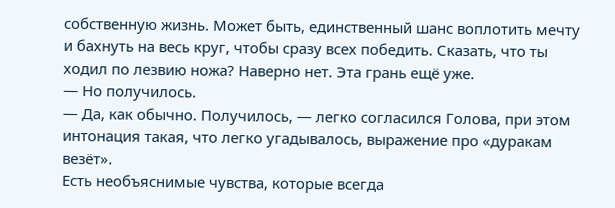собственную жизнь. Может быть, единственный шанс воплотить мечту и бахнуть на весь круг, чтобы сразу всех победить. Сказать, что ты ходил по лезвию ножа? Наверно нет. Эта грань ещё уже.
— Но получилось.
— Да, как обычно. Получилось, — легко согласился Голова, при этом интонация такая, что легко угадывалось, выражение про «дуракам везёт».
Есть необъяснимые чувства, которые всегда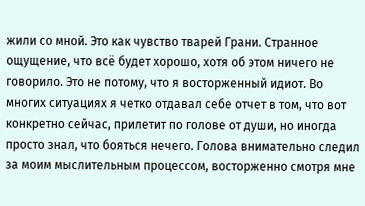жили со мной. Это как чувство тварей Грани. Странное ощущение, что всё будет хорошо, хотя об этом ничего не говорило. Это не потому, что я восторженный идиот. Во многих ситуациях я четко отдавал себе отчет в том, что вот конкретно сейчас, прилетит по голове от души, но иногда просто знал, что бояться нечего. Голова внимательно следил за моим мыслительным процессом, восторженно смотря мне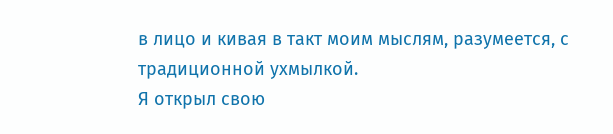в лицо и кивая в такт моим мыслям, разумеется, с традиционной ухмылкой.
Я открыл свою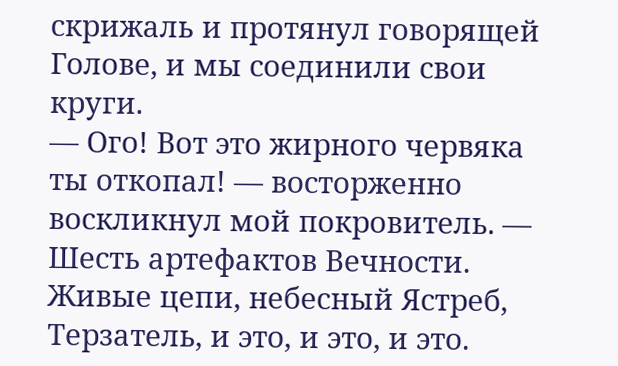скрижаль и протянул говорящей Голове, и мы соединили свои круги.
— Ого! Вот это жирного червяка ты откопал! — восторженно воскликнул мой покровитель. — Шесть артефактов Вечности. Живые цепи, небесный Ястреб, Терзатель, и это, и это, и это.